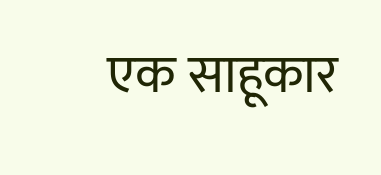एक साहूकार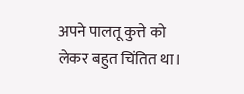अपने पालतू कुत्ते को लेकर बहुत चिंतित था।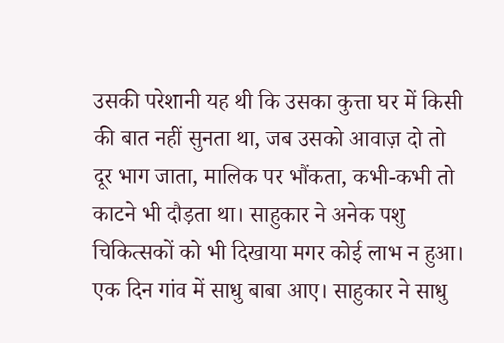उसकी परेशानी यह थी कि उसका कुत्ता घर में किसी की बात नहीं सुनता था, जब उसको आवाज़ दो तो दूर भाग जाता, मालिक पर भौंकता, कभी-कभी तो काटने भी दौड़ता था। साहुकार ने अनेक पशु चिकित्सकों को भी दिखाया मगर कोई लाभ न हुआ।
एक दिन गांव में साधु बाबा आए। साहुकार ने साधु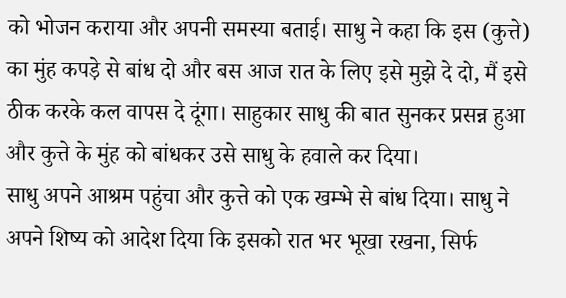को भोजन कराया और अपनी समस्या बताई। साधु ने कहा कि इस (कुत्ते) का मुंह कपड़े से बांध दो और बस आज रात के लिए इसे मुझे दे दो, मैं इसे ठीक करके कल वापस दे दूंगा। साहुकार साधु की बात सुनकर प्रसन्न हुआ और कुत्ते के मुंह को बांधकर उसे साधु के हवाले कर दिया।
साधु अपने आश्रम पहुंचा और कुत्ते को एक खम्भे से बांध दिया। साधु ने अपने शिष्य को आदेश दिया कि इसको रात भर भूखा रखना, सिर्फ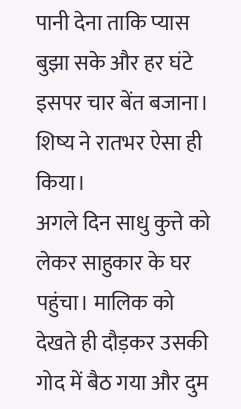पानी देना ताकि प्यास बुझा सके और हर घंटे इसपर चार बेंत बजाना। शिष्य ने रातभर ऐसा ही किया।
अगले दिन साधु कुत्ते को लेकर साहुकार के घर पहुंचा। मालिक को देखते ही दौड़कर उसकी गोद में बैठ गया और दुम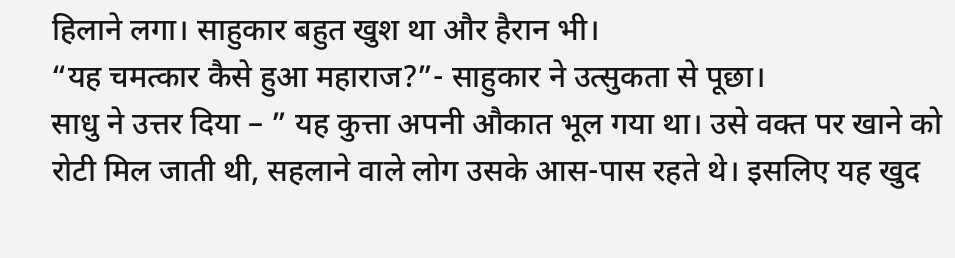हिलाने लगा। साहुकार बहुत खुश था और हैरान भी।
“यह चमत्कार कैसे हुआ महाराज?”- साहुकार ने उत्सुकता से पूछा।
साधु ने उत्तर दिया – ” यह कुत्ता अपनी औकात भूल गया था। उसे वक्त पर खाने को रोटी मिल जाती थी, सहलाने वाले लोग उसके आस-पास रहते थे। इसलिए यह खुद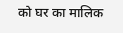को घर का मालिक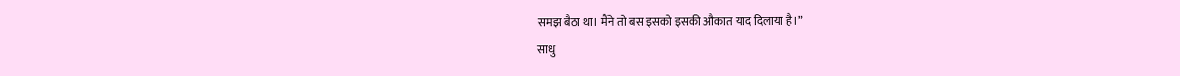समझ बैठा था। मैंने तो बस इसको इसकी औकात याद दिलाया है।”
साधु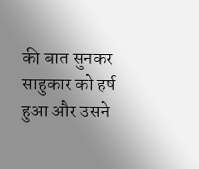की बात सुनकर साहुकार को हर्ष हुआ और उसने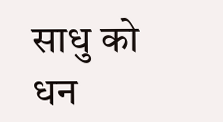साधु को धन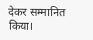देकर सम्मानित किया।